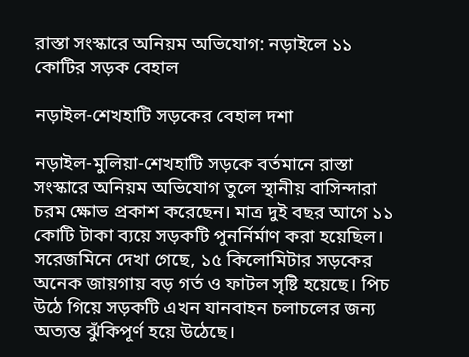রাস্তা সংস্কারে অনিয়ম অভিযোগ: নড়াইলে ১১ কোটির সড়ক বেহাল

নড়াইল-শেখহাটি সড়কের বেহাল দশা

নড়াইল-মুলিয়া-শেখহাটি সড়কে বর্তমানে রাস্তা সংস্কারে অনিয়ম অভিযোগ তুলে স্থানীয় বাসিন্দারা চরম ক্ষোভ প্রকাশ করেছেন। মাত্র দুই বছর আগে ১১ কোটি টাকা ব্যয়ে সড়কটি পুনর্নির্মাণ করা হয়েছিল। সরেজমিনে দেখা গেছে, ১৫ কিলোমিটার সড়কের অনেক জায়গায় বড় গর্ত ও ফাটল সৃষ্টি হয়েছে। পিচ উঠে গিয়ে সড়কটি এখন যানবাহন চলাচলের জন্য অত্যন্ত ঝুঁকিপূর্ণ হয়ে উঠেছে।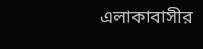এলাকাবাসীর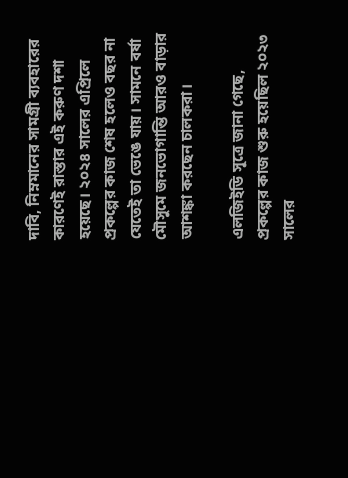দাবি, নিম্নমানের সামগ্রী ব্যবহারের কারণেই রাস্তার এই করুণ দশা হয়েছে। ২০২৪ সালের এপ্রিলে প্রকল্পের কাজ শেষ হলেও বছর না যেতেই তা ভেঙে যায়। সামনে বর্ষা মৌসুমে জনভোগান্তি আরও বাড়ার আশঙ্কা করছেন চালকরা।

এলজিইডি সূত্রে জানা গেছে, প্রকল্পের কাজ শুরু হয়েছিল ২০২৩ সালের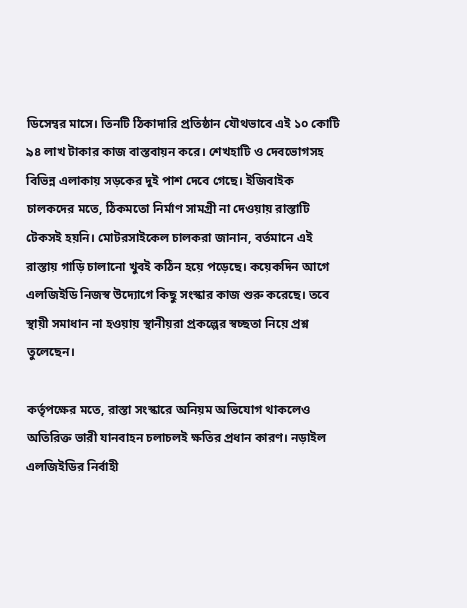ডিসেম্বর মাসে। তিনটি ঠিকাদারি প্রতিষ্ঠান যৌথভাবে এই ১০ কোটি ৯৪ লাখ টাকার কাজ বাস্তবায়ন করে। শেখহাটি ও দেবভোগসহ বিভিন্ন এলাকায় সড়কের দুই পাশ দেবে গেছে। ইজিবাইক চালকদের মতে, ঠিকমতো নির্মাণ সামগ্রী না দেওয়ায় রাস্তাটি টেকসই হয়নি। মোটরসাইকেল চালকরা জানান, বর্তমানে এই রাস্তায় গাড়ি চালানো খুবই কঠিন হয়ে পড়েছে। কয়েকদিন আগে এলজিইডি নিজস্ব উদ্যোগে কিছু সংস্কার কাজ শুরু করেছে। তবে স্থায়ী সমাধান না হওয়ায় স্থানীয়রা প্রকল্পের স্বচ্ছতা নিয়ে প্রশ্ন তুলেছেন।

কর্তৃপক্ষের মতে, রাস্তা সংস্কারে অনিয়ম অভিযোগ থাকলেও অতিরিক্ত ভারী যানবাহন চলাচলই ক্ষতির প্রধান কারণ। নড়াইল এলজিইডির নির্বাহী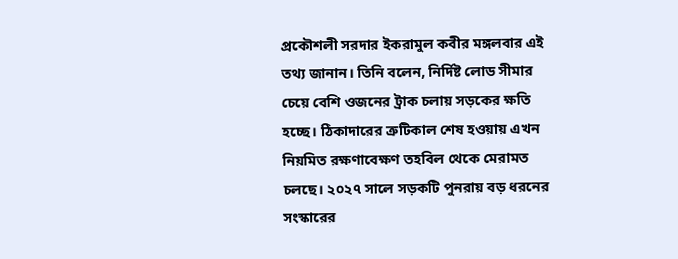প্রকৌশলী সরদার ইকরামুল কবীর মঙ্গলবার এই তথ্য জানান। তিনি বলেন, নির্দিষ্ট লোড সীমার চেয়ে বেশি ওজনের ট্রাক চলায় সড়কের ক্ষতি হচ্ছে। ঠিকাদারের ত্রুটিকাল শেষ হওয়ায় এখন নিয়মিত রক্ষণাবেক্ষণ তহবিল থেকে মেরামত চলছে। ২০২৭ সালে সড়কটি পুনরায় বড় ধরনের সংস্কারের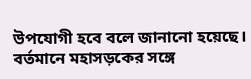উপযোগী হবে বলে জানানো হয়েছে। বর্তমানে মহাসড়কের সঙ্গে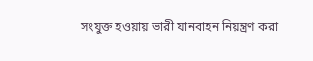সংযুক্ত হওয়ায় ভারী যানবাহন নিয়ন্ত্রণ করা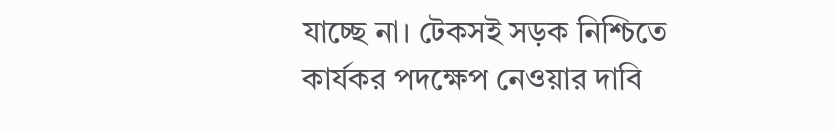যাচ্ছে না। টেকসই সড়ক নিশ্চিতে কার্যকর পদক্ষেপ নেওয়ার দাবি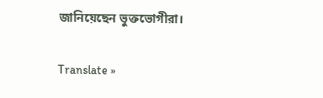জানিয়েছেন ভুক্তভোগীরা।

Translate »